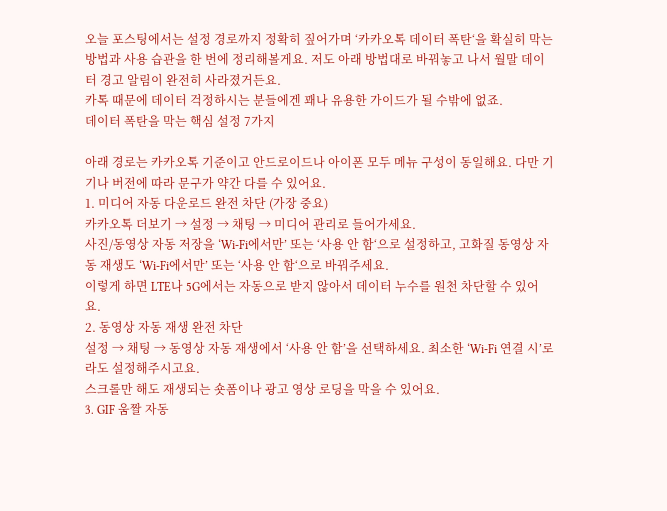오늘 포스팅에서는 설정 경로까지 정확히 짚어가며 ‘카카오톡 데이터 폭탄‘을 확실히 막는 방법과 사용 습관을 한 번에 정리해볼게요. 저도 아래 방법대로 바꿔놓고 나서 월말 데이터 경고 알림이 완전히 사라졌거든요.
카톡 때문에 데이터 걱정하시는 분들에겐 꽤나 유용한 가이드가 될 수밖에 없죠.
데이터 폭탄을 막는 핵심 설정 7가지

아래 경로는 카카오톡 기준이고 안드로이드나 아이폰 모두 메뉴 구성이 동일해요. 다만 기기나 버전에 따라 문구가 약간 다를 수 있어요.
1. 미디어 자동 다운로드 완전 차단 (가장 중요)
카카오톡 더보기 → 설정 → 채팅 → 미디어 관리로 들어가세요.
사진/동영상 자동 저장을 ‘Wi-Fi에서만’ 또는 ‘사용 안 함‘으로 설정하고, 고화질 동영상 자동 재생도 ‘Wi-Fi에서만’ 또는 ‘사용 안 함‘으로 바꿔주세요.
이렇게 하면 LTE나 5G에서는 자동으로 받지 않아서 데이터 누수를 원천 차단할 수 있어요.
2. 동영상 자동 재생 완전 차단
설정 → 채팅 → 동영상 자동 재생에서 ‘사용 안 함’을 선택하세요. 최소한 ‘Wi-Fi 연결 시’로라도 설정해주시고요.
스크롤만 해도 재생되는 숏폼이나 광고 영상 로딩을 막을 수 있어요.
3. GIF 움짤 자동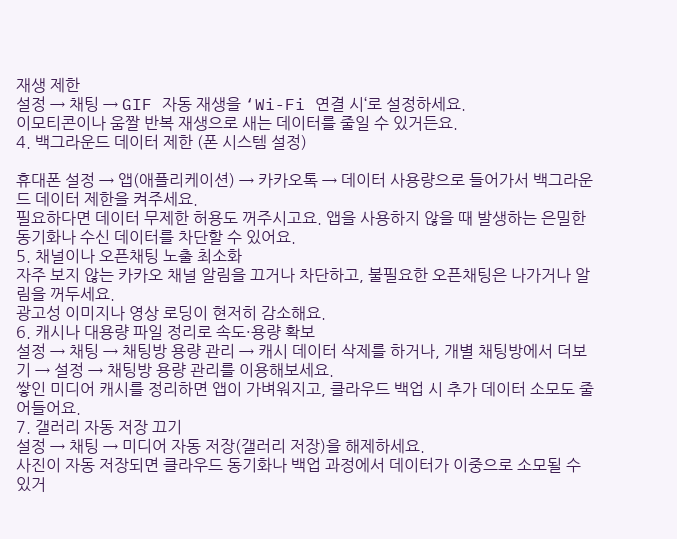재생 제한
설정 → 채팅 → GIF 자동 재생을 ‘Wi-Fi 연결 시‘로 설정하세요.
이모티콘이나 움짤 반복 재생으로 새는 데이터를 줄일 수 있거든요.
4. 백그라운드 데이터 제한 (폰 시스템 설정)

휴대폰 설정 → 앱(애플리케이션) → 카카오톡 → 데이터 사용량으로 들어가서 백그라운드 데이터 제한을 켜주세요.
필요하다면 데이터 무제한 허용도 꺼주시고요. 앱을 사용하지 않을 때 발생하는 은밀한 동기화나 수신 데이터를 차단할 수 있어요.
5. 채널이나 오픈채팅 노출 최소화
자주 보지 않는 카카오 채널 알림을 끄거나 차단하고, 불필요한 오픈채팅은 나가거나 알림을 꺼두세요.
광고성 이미지나 영상 로딩이 현저히 감소해요.
6. 캐시나 대용량 파일 정리로 속도·용량 확보
설정 → 채팅 → 채팅방 용량 관리 → 캐시 데이터 삭제를 하거나, 개별 채팅방에서 더보기 → 설정 → 채팅방 용량 관리를 이용해보세요.
쌓인 미디어 캐시를 정리하면 앱이 가벼워지고, 클라우드 백업 시 추가 데이터 소모도 줄어들어요.
7. 갤러리 자동 저장 끄기
설정 → 채팅 → 미디어 자동 저장(갤러리 저장)을 해제하세요.
사진이 자동 저장되면 클라우드 동기화나 백업 과정에서 데이터가 이중으로 소모될 수 있거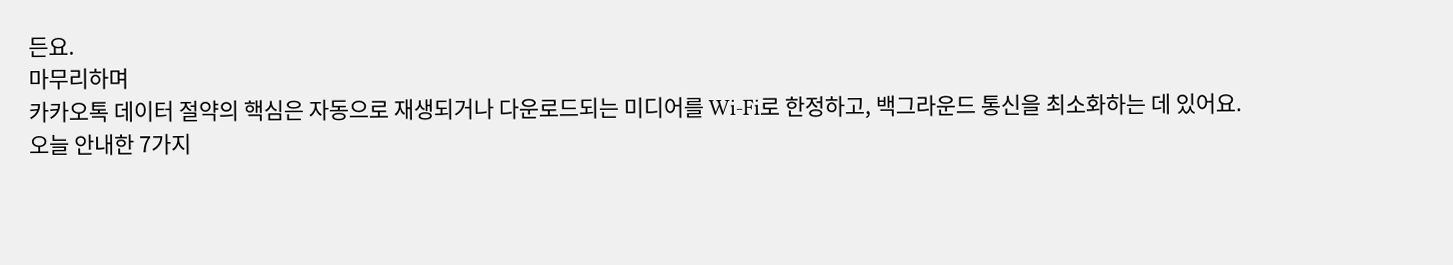든요.
마무리하며
카카오톡 데이터 절약의 핵심은 자동으로 재생되거나 다운로드되는 미디어를 Wi-Fi로 한정하고, 백그라운드 통신을 최소화하는 데 있어요.
오늘 안내한 7가지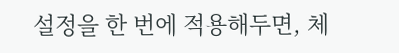설정을 한 번에 적용해두면, 체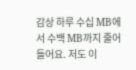감상 하루 수십 MB에서 수백 MB까지 줄어들어요. 저도 이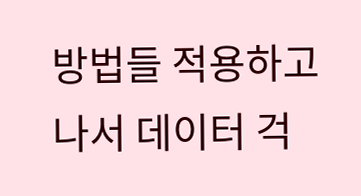방법들 적용하고 나서 데이터 걱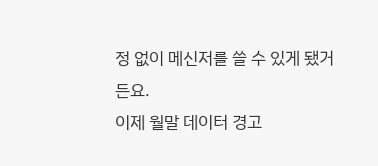정 없이 메신저를 쓸 수 있게 됐거든요.
이제 월말 데이터 경고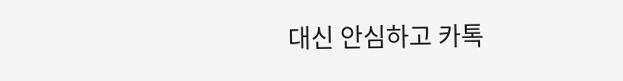대신 안심하고 카톡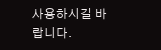사용하시길 바랍니다.